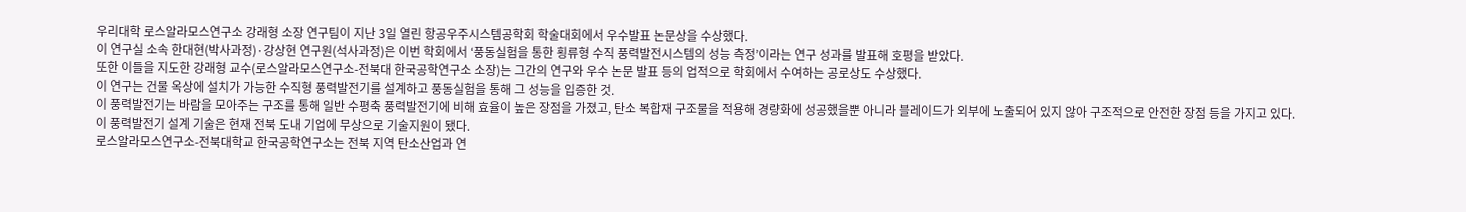우리대학 로스알라모스연구소 강래형 소장 연구팀이 지난 3일 열린 항공우주시스템공학회 학술대회에서 우수발표 논문상을 수상했다.
이 연구실 소속 한대현(박사과정)·강상현 연구원(석사과정)은 이번 학회에서 ‘풍동실험을 통한 횡류형 수직 풍력발전시스템의 성능 측정’이라는 연구 성과를 발표해 호평을 받았다.
또한 이들을 지도한 강래형 교수(로스알라모스연구소-전북대 한국공학연구소 소장)는 그간의 연구와 우수 논문 발표 등의 업적으로 학회에서 수여하는 공로상도 수상했다.
이 연구는 건물 옥상에 설치가 가능한 수직형 풍력발전기를 설계하고 풍동실험을 통해 그 성능을 입증한 것.
이 풍력발전기는 바람을 모아주는 구조를 통해 일반 수평축 풍력발전기에 비해 효율이 높은 장점을 가졌고, 탄소 복합재 구조물을 적용해 경량화에 성공했을뿐 아니라 블레이드가 외부에 노출되어 있지 않아 구조적으로 안전한 장점 등을 가지고 있다.
이 풍력발전기 설계 기술은 현재 전북 도내 기업에 무상으로 기술지원이 됐다.
로스알라모스연구소-전북대학교 한국공학연구소는 전북 지역 탄소산업과 연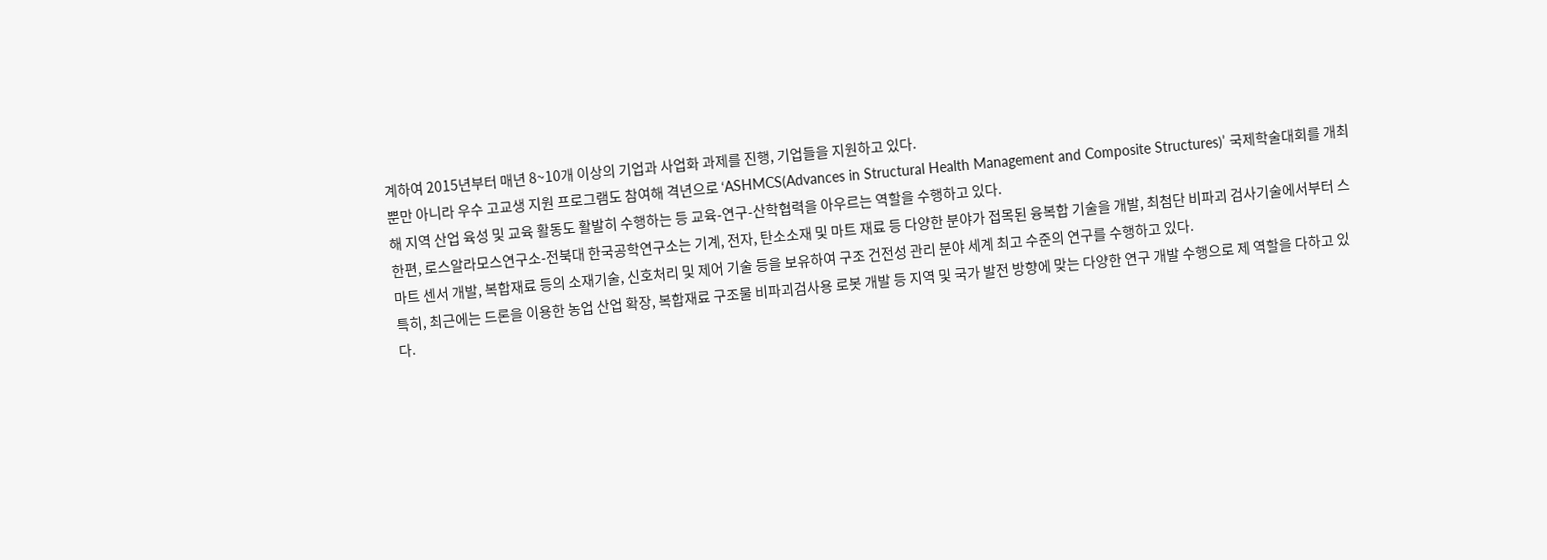계하여 2015년부터 매년 8~10개 이상의 기업과 사업화 과제를 진행, 기업들을 지원하고 있다.
뿐만 아니라 우수 고교생 지원 프로그램도 참여해 격년으로 ‘ASHMCS(Advances in Structural Health Management and Composite Structures)’ 국제학술대회를 개최해 지역 산업 육성 및 교육 활동도 활발히 수행하는 등 교육-연구-산학협력을 아우르는 역할을 수행하고 있다.
한편, 로스알라모스연구소-전북대 한국공학연구소는 기계, 전자, 탄소소재 및 마트 재료 등 다양한 분야가 접목된 융복합 기술을 개발, 최첨단 비파괴 검사기술에서부터 스마트 센서 개발, 복합재료 등의 소재기술, 신호처리 및 제어 기술 등을 보유하여 구조 건전성 관리 분야 세계 최고 수준의 연구를 수행하고 있다.
특히, 최근에는 드론을 이용한 농업 산업 확장, 복합재료 구조물 비파괴검사용 로봇 개발 등 지역 및 국가 발전 방향에 맞는 다양한 연구 개발 수행으로 제 역할을 다하고 있다.